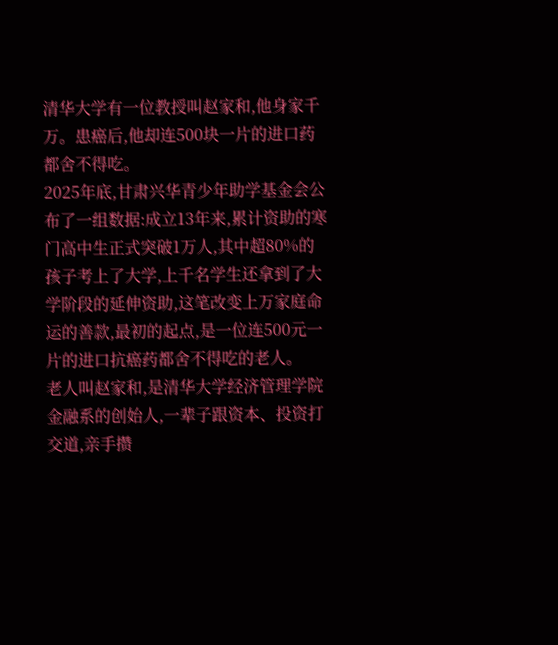清华大学有一位教授叫赵家和,他身家千万。患癌后,他却连500块一片的进口药都舍不得吃。
2025年底,甘肃兴华青少年助学基金会公布了一组数据:成立13年来,累计资助的寒门高中生正式突破1万人,其中超80%的孩子考上了大学,上千名学生还拿到了大学阶段的延伸资助,这笔改变上万家庭命运的善款,最初的起点,是一位连500元一片的进口抗癌药都舍不得吃的老人。
老人叫赵家和,是清华大学经济管理学院金融系的创始人,一辈子跟资本、投资打交道,亲手攒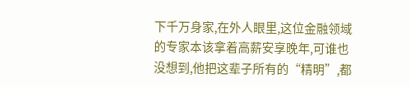下千万身家,在外人眼里,这位金融领域的专家本该拿着高薪安享晚年,可谁也没想到,他把这辈子所有的“精明”,都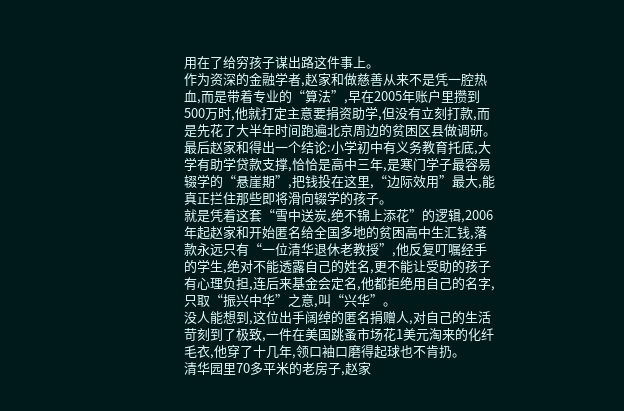用在了给穷孩子谋出路这件事上。
作为资深的金融学者,赵家和做慈善从来不是凭一腔热血,而是带着专业的“算法”,早在2005年账户里攒到500万时,他就打定主意要捐资助学,但没有立刻打款,而是先花了大半年时间跑遍北京周边的贫困区县做调研。
最后赵家和得出一个结论:小学初中有义务教育托底,大学有助学贷款支撑,恰恰是高中三年,是寒门学子最容易辍学的“悬崖期”,把钱投在这里,“边际效用”最大,能真正拦住那些即将滑向辍学的孩子。
就是凭着这套“雪中送炭,绝不锦上添花”的逻辑,2006年起赵家和开始匿名给全国多地的贫困高中生汇钱,落款永远只有“一位清华退休老教授”,他反复叮嘱经手的学生,绝对不能透露自己的姓名,更不能让受助的孩子有心理负担,连后来基金会定名,他都拒绝用自己的名字,只取“振兴中华”之意,叫“兴华”。
没人能想到,这位出手阔绰的匿名捐赠人,对自己的生活苛刻到了极致,一件在美国跳蚤市场花1美元淘来的化纤毛衣,他穿了十几年,领口袖口磨得起球也不肯扔。
清华园里70多平米的老房子,赵家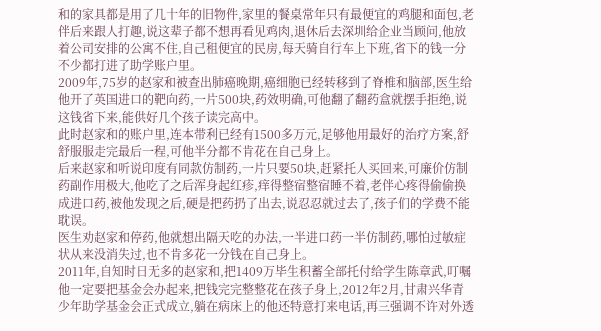和的家具都是用了几十年的旧物件,家里的餐桌常年只有最便宜的鸡腿和面包,老伴后来跟人打趣,说这辈子都不想再看见鸡肉,退休后去深圳给企业当顾问,他放着公司安排的公寓不住,自己租便宜的民房,每天骑自行车上下班,省下的钱一分不少都打进了助学账户里。
2009年,75岁的赵家和被查出肺癌晚期,癌细胞已经转移到了脊椎和脑部,医生给他开了英国进口的靶向药,一片500块,药效明确,可他翻了翻药盒就摆手拒绝,说这钱省下来,能供好几个孩子读完高中。
此时赵家和的账户里,连本带利已经有1500多万元,足够他用最好的治疗方案,舒舒服服走完最后一程,可他半分都不肯花在自己身上。
后来赵家和听说印度有同款仿制药,一片只要50块,赶紧托人买回来,可廉价仿制药副作用极大,他吃了之后浑身起红疹,痒得整宿整宿睡不着,老伴心疼得偷偷换成进口药,被他发现之后,硬是把药扔了出去,说忍忍就过去了,孩子们的学费不能耽误。
医生劝赵家和停药,他就想出隔天吃的办法,一半进口药一半仿制药,哪怕过敏症状从来没消失过,也不肯多花一分钱在自己身上。
2011年,自知时日无多的赵家和,把1409万毕生积蓄全部托付给学生陈章武,叮嘱他一定要把基金会办起来,把钱完完整整花在孩子身上,2012年2月,甘肃兴华青少年助学基金会正式成立,躺在病床上的他还特意打来电话,再三强调不许对外透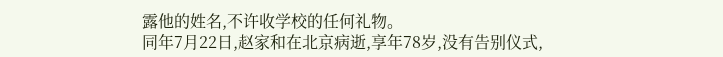露他的姓名,不许收学校的任何礼物。
同年7月22日,赵家和在北京病逝,享年78岁,没有告别仪式,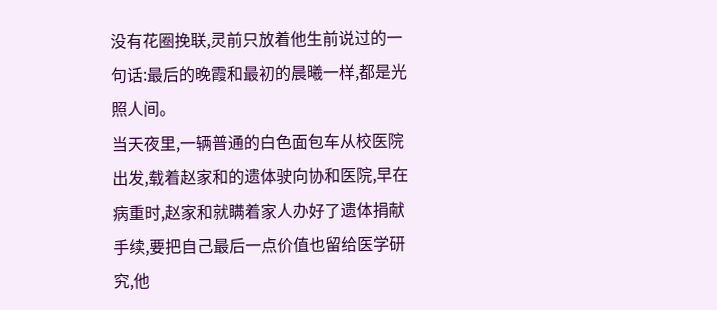没有花圈挽联,灵前只放着他生前说过的一句话:最后的晚霞和最初的晨曦一样,都是光照人间。
当天夜里,一辆普通的白色面包车从校医院出发,载着赵家和的遗体驶向协和医院,早在病重时,赵家和就瞒着家人办好了遗体捐献手续,要把自己最后一点价值也留给医学研究,他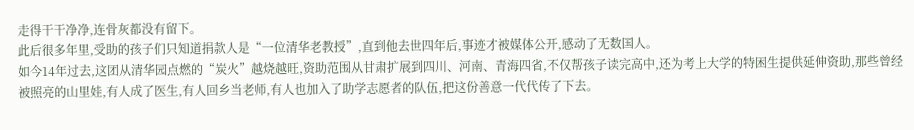走得干干净净,连骨灰都没有留下。
此后很多年里,受助的孩子们只知道捐款人是“一位清华老教授”,直到他去世四年后,事迹才被媒体公开,感动了无数国人。
如今14年过去,这团从清华园点燃的“炭火”越烧越旺,资助范围从甘肃扩展到四川、河南、青海四省,不仅帮孩子读完高中,还为考上大学的特困生提供延伸资助,那些曾经被照亮的山里娃,有人成了医生,有人回乡当老师,有人也加入了助学志愿者的队伍,把这份善意一代代传了下去。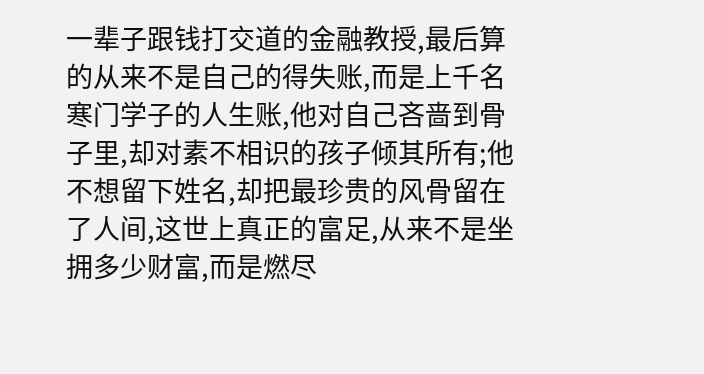一辈子跟钱打交道的金融教授,最后算的从来不是自己的得失账,而是上千名寒门学子的人生账,他对自己吝啬到骨子里,却对素不相识的孩子倾其所有;他不想留下姓名,却把最珍贵的风骨留在了人间,这世上真正的富足,从来不是坐拥多少财富,而是燃尽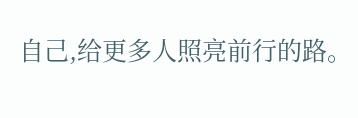自己,给更多人照亮前行的路。